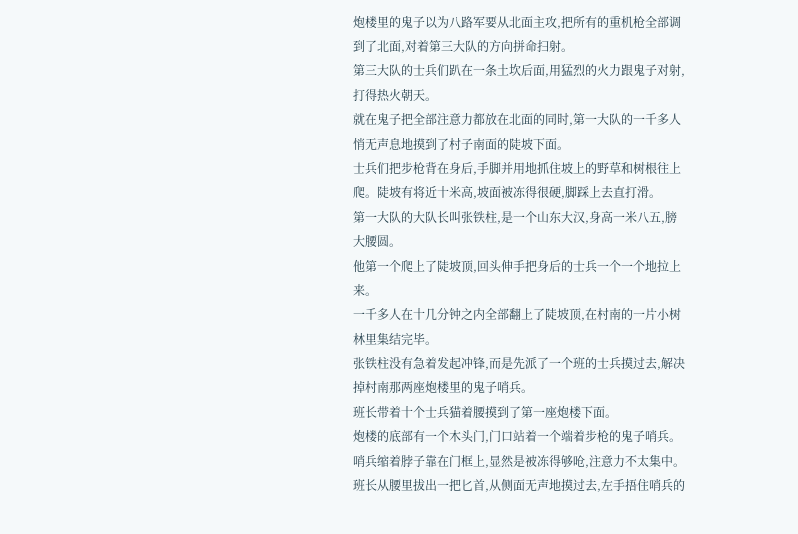炮楼里的鬼子以为八路军要从北面主攻,把所有的重机枪全部调到了北面,对着第三大队的方向拼命扫射。
第三大队的士兵们趴在一条土坎后面,用猛烈的火力跟鬼子对射,打得热火朝天。
就在鬼子把全部注意力都放在北面的同时,第一大队的一千多人悄无声息地摸到了村子南面的陡坡下面。
士兵们把步枪背在身后,手脚并用地抓住坡上的野草和树根往上爬。陡坡有将近十米高,坡面被冻得很硬,脚踩上去直打滑。
第一大队的大队长叫张铁柱,是一个山东大汉,身高一米八五,膀大腰圆。
他第一个爬上了陡坡顶,回头伸手把身后的士兵一个一个地拉上来。
一千多人在十几分钟之内全部翻上了陡坡顶,在村南的一片小树林里集结完毕。
张铁柱没有急着发起冲锋,而是先派了一个班的士兵摸过去,解决掉村南那两座炮楼里的鬼子哨兵。
班长带着十个士兵猫着腰摸到了第一座炮楼下面。
炮楼的底部有一个木头门,门口站着一个端着步枪的鬼子哨兵。
哨兵缩着脖子靠在门框上,显然是被冻得够呛,注意力不太集中。
班长从腰里拔出一把匕首,从侧面无声地摸过去,左手捂住哨兵的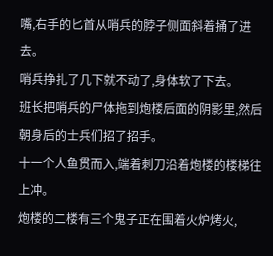嘴,右手的匕首从哨兵的脖子侧面斜着捅了进去。
哨兵挣扎了几下就不动了,身体软了下去。
班长把哨兵的尸体拖到炮楼后面的阴影里,然后朝身后的士兵们招了招手。
十一个人鱼贯而入,端着刺刀沿着炮楼的楼梯往上冲。
炮楼的二楼有三个鬼子正在围着火炉烤火,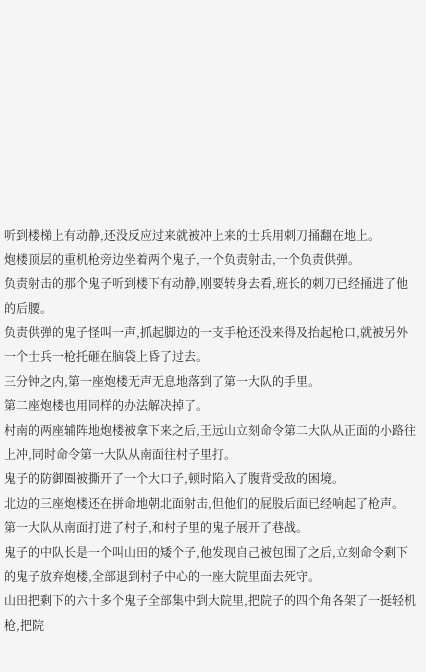听到楼梯上有动静,还没反应过来就被冲上来的士兵用刺刀捅翻在地上。
炮楼顶层的重机枪旁边坐着两个鬼子,一个负责射击,一个负责供弹。
负责射击的那个鬼子听到楼下有动静,刚要转身去看,班长的刺刀已经捅进了他的后腰。
负责供弹的鬼子怪叫一声,抓起脚边的一支手枪还没来得及抬起枪口,就被另外一个士兵一枪托砸在脑袋上昏了过去。
三分钟之内,第一座炮楼无声无息地落到了第一大队的手里。
第二座炮楼也用同样的办法解决掉了。
村南的两座辅阵地炮楼被拿下来之后,王远山立刻命令第二大队从正面的小路往上冲,同时命令第一大队从南面往村子里打。
鬼子的防御圈被撕开了一个大口子,顿时陷入了腹背受敌的困境。
北边的三座炮楼还在拼命地朝北面射击,但他们的屁股后面已经响起了枪声。
第一大队从南面打进了村子,和村子里的鬼子展开了巷战。
鬼子的中队长是一个叫山田的矮个子,他发现自己被包围了之后,立刻命令剩下的鬼子放弃炮楼,全部退到村子中心的一座大院里面去死守。
山田把剩下的六十多个鬼子全部集中到大院里,把院子的四个角各架了一挺轻机枪,把院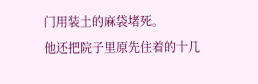门用装土的麻袋堵死。
他还把院子里原先住着的十几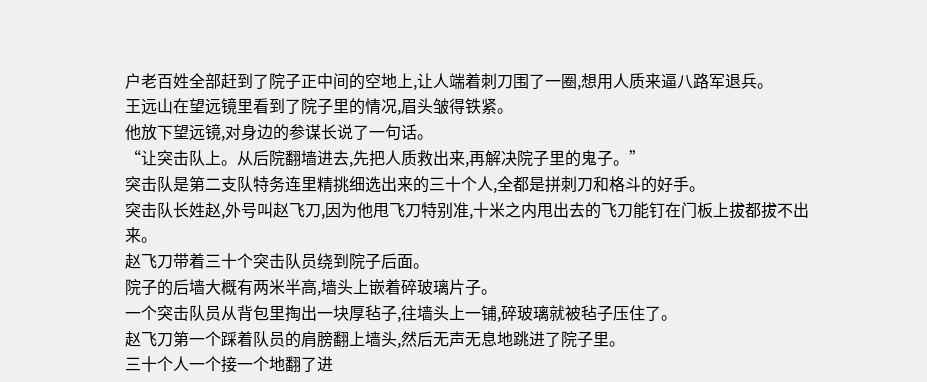户老百姓全部赶到了院子正中间的空地上,让人端着刺刀围了一圈,想用人质来逼八路军退兵。
王远山在望远镜里看到了院子里的情况,眉头皱得铁紧。
他放下望远镜,对身边的参谋长说了一句话。
“让突击队上。从后院翻墙进去,先把人质救出来,再解决院子里的鬼子。”
突击队是第二支队特务连里精挑细选出来的三十个人,全都是拼刺刀和格斗的好手。
突击队长姓赵,外号叫赵飞刀,因为他甩飞刀特别准,十米之内甩出去的飞刀能钉在门板上拔都拔不出来。
赵飞刀带着三十个突击队员绕到院子后面。
院子的后墙大概有两米半高,墙头上嵌着碎玻璃片子。
一个突击队员从背包里掏出一块厚毡子,往墙头上一铺,碎玻璃就被毡子压住了。
赵飞刀第一个踩着队员的肩膀翻上墙头,然后无声无息地跳进了院子里。
三十个人一个接一个地翻了进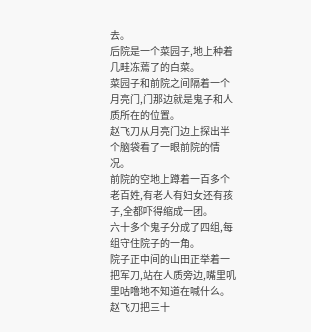去。
后院是一个菜园子,地上种着几畦冻蔫了的白菜。
菜园子和前院之间隔着一个月亮门,门那边就是鬼子和人质所在的位置。
赵飞刀从月亮门边上探出半个脑袋看了一眼前院的情况。
前院的空地上蹲着一百多个老百姓,有老人有妇女还有孩子,全都吓得缩成一团。
六十多个鬼子分成了四组,每组守住院子的一角。
院子正中间的山田正举着一把军刀,站在人质旁边,嘴里叽里咕噜地不知道在喊什么。
赵飞刀把三十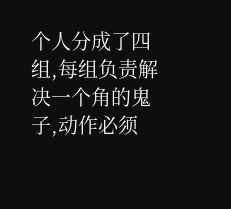个人分成了四组,每组负责解决一个角的鬼子,动作必须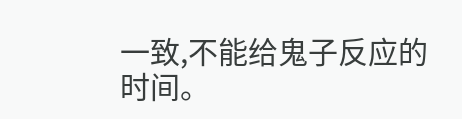一致,不能给鬼子反应的时间。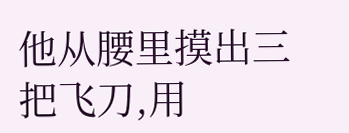他从腰里摸出三把飞刀,用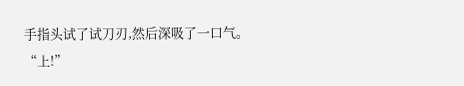手指头试了试刀刃,然后深吸了一口气。
“上!”